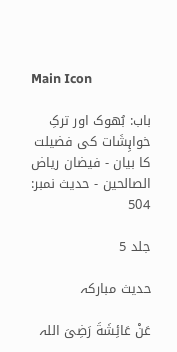Main Icon

باب: بُھوک اور ترکِ خواہِشَات کی فضیلت کا بیان - فیضان ریاض الصالحین - حدیث نمبر: 504

جلد 5

حدیث مبارکہ

عَنْ عَائِشَةَ رَضِیَ اللہ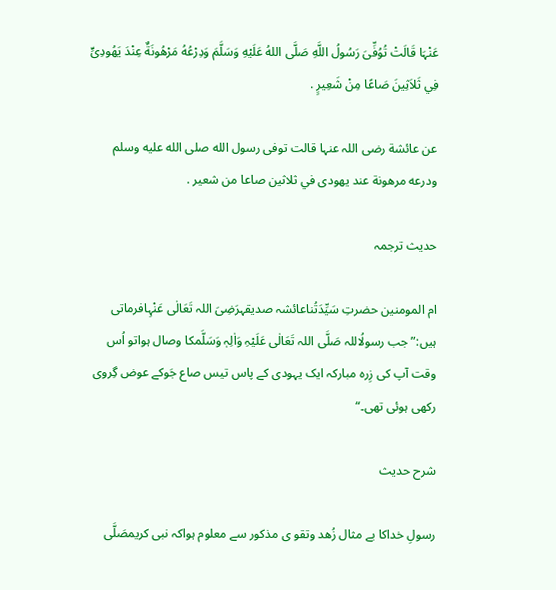عَنْہَا قَالَتْ تُوُفِّىَ رَسُولُ اللَّهِ صَلَّى اللهُ عَلَيْهِ وَسَلَّمَ وَدِرْعُهُ مَرْهُونَةٌ عِنْدَ يَهُودِىٍّ فِي ثَلاَثِينَ صَاعًا مِنْ شَعِيرٍ .

عن عائشة رضی اللہ عنہا قالت توفى رسول الله صلى الله عليه وسلم ودرعه مرهونة عند يهودى في ثلاثين صاعا من شعير .

حدیث ترجمہ

ام المومنین حضرتِ سَیِّدَتُناعائشہ صدیقہرَضِیَ اللہ تَعَالٰی عَنْہِافرماتی ہیں:”جب رسولُاللہ صَلَّی اللہ تَعَالٰی عَلَیْہِ وَاٰلِہٖ وَسَلَّمکا وصال ہواتو اُس وقت آپ کی زِرہ مبارکہ ایک یہودی کے پاس تیس صاع جَوکے عوض گِروی رکھی ہوئی تھی۔“

شرح حدیث

رسولِ خداکا بے مثال زُھد وتقو ی مذکور سے معلوم ہواکہ نبی کریمصَلَّی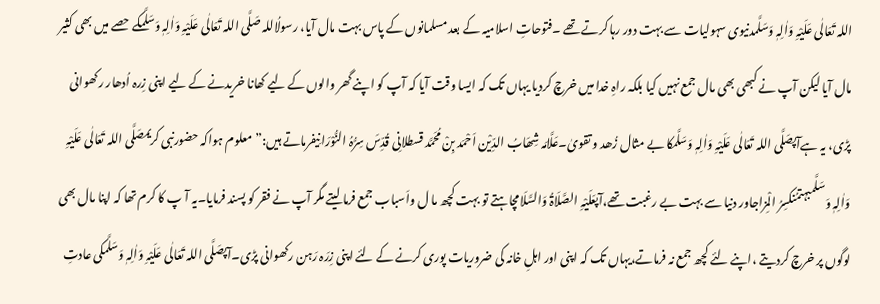اللہ تَعَالٰی عَلَیْہِ وَاٰلِہٖ وَسَلَّمدنیوی سہولیات سے بہت دور رہا کرتے تھے ۔فتوحاتِ اسلامیہ کے بعد مسلمانوں کے پاس بہت مال آیا، رسولُاللہ صَلَّی اللہ تَعَالٰی عَلَیْہِ وَاٰلِہٖ وَسَلَّمکے حصے میں بھی کثیر مال آیا لیکن آپ نے کبھی بھی مال جمع نہیں کیا بلکہ راہِ خدا میں خرچ کردیا یہاں تک کہ ایسا وقت آیا کہ آپ کو اپنے گھر والوں کے لیے کھانا خریدنے کے لیے اپنی زِرہ اُدھار رکھوانی پڑی، یہ ہےآپصَلَّی اللہ تَعَالٰی عَلَیْہِ وَاٰلِہٖ وَسَلَّمکا بے مثال زُھد و تقویٰ۔عَلَّامَہ شِھَابُ الدِّیْن اَحْمَد بِنْ مُحَمَّد قسطلانِی قُدِّسَ سِرُّہُ النُّوْرَانِیفرماتے ہیں:”معلوم ہواکہ حضورنبی کریمصَلَّی اللہ تَعَالٰی عَلَیْہِ وَاٰلِہٖ وَسَلَّمبہتمُنکسِرُ الْمِزاجاور دنیا سے بہت بے رغبت تھے،آپعَلَیْہِ الصَّلَاۃُ وَالسَّلَامچاہتے تو بہت کچھ ما ل واَسباب جمع فرما لیتے مگر آپ نے فقر کو پسند فرمایا۔یہ آ پ کا کرم تھا کہ اپنا مال بھی لوگوں پر خرچ کردیتے ،اپنے لئے کچھ جمع نہ فرماتے،یہاں تک کہ اپنی اور اہلِ خانہ کی ضروریات پوری کرنے کے لئے اپنی زِرَہ رَہن رکھوانی پڑی۔آپصَلَّی اللہ تَعَالٰی عَلَیْہِ وَاٰلِہٖ وَسَلَّمکی عادتِ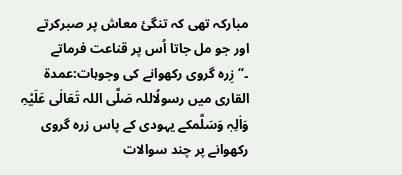مبارکہ تھی کہ تنگیٔ معاش پر صبرکرتے اور جو مل جاتا اُس پر قناعت فرماتے ۔“زِرہ گروی رکھوانے کی وجوہات:عمدۃ القاری میں رسولُاللہ صَلَّی اللہ تَعَالٰی عَلَیْہِ وَاٰلِہٖ وَسَلَّمکے یہودی کے پاس زرہ گروی رکھوانے پر چند سوالات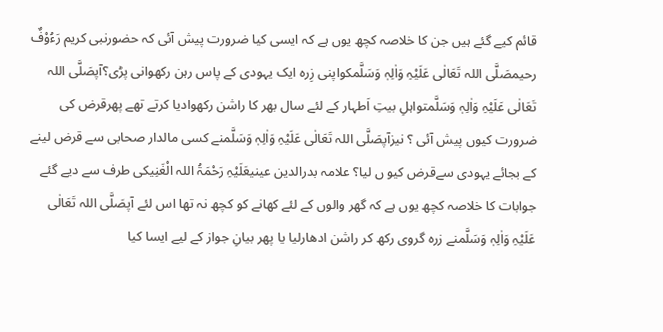قائم کیے گئے ہیں جن کا خلاصہ کچھ یوں ہے کہ ایسی کیا ضرورت پیش آئی کہ حضورنبی کریم رَءُوْفٌ رحیمصَلَّی اللہ تَعَالٰی عَلَیْہِ وَاٰلِہٖ وَسَلَّمکواپنی زِرہ ایک یہودی کے پاس رہن رکھوانی پڑی؟آپصَلَّی اللہ تَعَالٰی عَلَیْہِ وَاٰلِہٖ وَسَلَّمتواہلِ بیتِ اَطہار کے لئے سال بھر کا راشن رکھوادیا کرتے تھے پھرقرض کی ضرورت کیوں پیش آئی ؟ نیزآپصَلَّی اللہ تَعَالٰی عَلَیْہِ وَاٰلِہٖ وَسَلَّمنے کسی مالدار صحابی سے قرض لینے کے بجائے یہودی سےقرض کیو ں لیا؟ علامہ بدرالدین عینیعَلَیْہِ رَحْمَۃُ اللہ الْغَنِیکی طرف سے دیے گئے جوابات کا خلاصہ کچھ یوں ہے کہ گھر والوں کے لئے کھانے کو کچھ نہ تھا اس لئے آپصَلَّی اللہ تَعَالٰی عَلَیْہِ وَاٰلِہٖ وَسَلَّمنے زرہ گروی رکھ کر راشن ادھارلیا یا پھر بیانِ جواز کے لیے ایسا کیا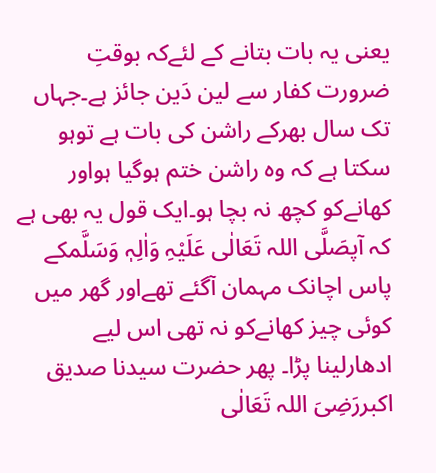یعنی یہ بات بتانے کے لئےکہ بوقتِ ضرورت کفار سے لین دَین جائز ہے۔جہاں تک سال بھرکے راشن کی بات ہے توہو سکتا ہے کہ وہ راشن ختم ہوگیا ہواور کھانےکو کچھ نہ بچا ہو۔ایک قول یہ بھی ہے کہ آپصَلَّی اللہ تَعَالٰی عَلَیْہِ وَاٰلِہٖ وَسَلَّمکے پاس اچانک مہمان آگئے تھےاور گھر میں کوئی چیز کھانےکو نہ تھی اس لیے ادھارلینا پڑا۔ پھر حضرت سیدنا صدیق اکبررَضِیَ اللہ تَعَالٰی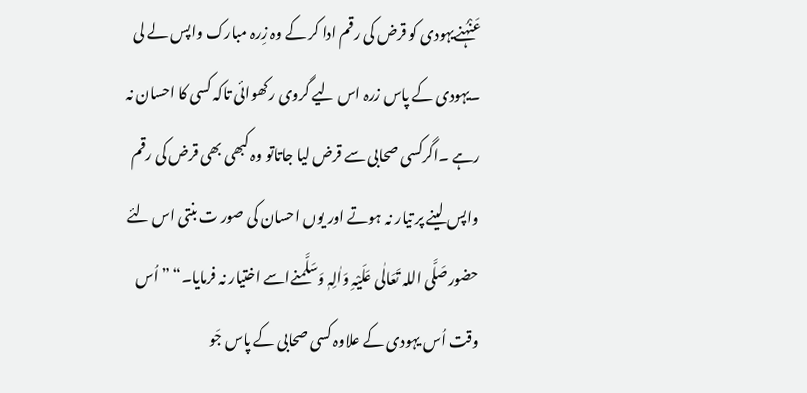عَنْہُنےیہودی کو قرض کی رقم ادا کر کے وہ زِرہ مبارک واپس لے لی ۔یہودی کے پاس زرہ اس لیے گروی رکھوائی تاکہ کسی کا احسان نہ رہے ۔اگرکسی صحابی سے قرض لیا جاتاتو وہ کبھی بھی قرض کی رقم واپس لینے پر تیار نہ ہوتے اور یوں احسان کی صور ت بنتی اس لئے حضورصَلَّی اللہ تَعَالٰی عَلَیْہِ وَاٰلِہٖ وَسَلَّمنےاسے اختیار نہ فرمایا۔“ ” اُس وقت اُس یہودی کے علاوہ کسی صحابی کے پاس جَو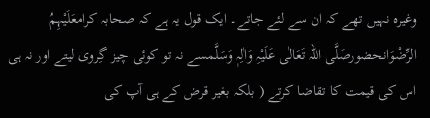وغیرہ نہیں تھے کہ ان سے لئے جاتے۔ ایک قول یہ ہے کہ صحابہ کرامعَلَیْہِمُ الرِّضْوَانحضورصَلَّی اللہ تَعَالٰی عَلَیْہِ وَاٰلِہٖ وَسَلَّمسے نہ تو کوئی چیز گِروی لیتے اور نہ ہی اس کی قیمت کا تقاضا کرتے ( بلکہ بغیر قرض کے ہی آپ کی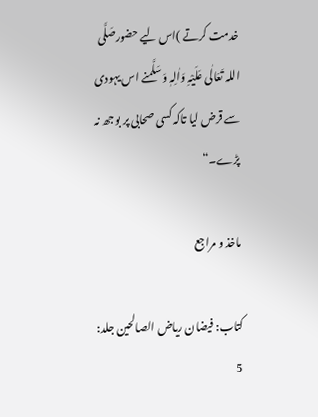خدمت کرتے )اس لیے حضورصَلَّی اللہ تَعَالٰی عَلَیْہِ وَاٰلِہٖ وَسَلَّمنے اس یہودی سے قرض لیا تاکہ کسی صحابی پر بوجھ نہ پڑے۔“

ماخذ و مراجع

کتاب: فیضان ریاض الصالحین جلد: 5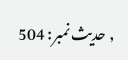, حدیث نمبر: 504